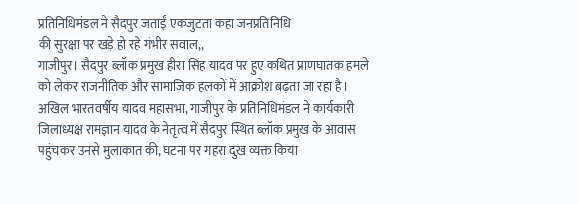प्रतिनिधिमंडल ने सैदपुर जताईं एकजुटता कहा जनप्रतिनिधि
की सुरक्षा पर खड़े हो रहे गंभीर सवाल,,
गाजीपुर। सैदपुर ब्लॉक प्रमुख हीरा सिंह यादव पर हुए कथित प्राणघातक हमले को लेकर राजनीतिक और सामाजिक हलकों में आक्रोश बढ़ता जा रहा है। अखिल भारतवर्षीय यादव महासभा, गाजीपुर के प्रतिनिधिमंडल ने कार्यकारी जिलाध्यक्ष रामज्ञान यादव के नेतृत्व में सैदपुर स्थित ब्लॉक प्रमुख के आवास पहुंचकर उनसे मुलाकात की, घटना पर गहरा दुख व्यक्त किया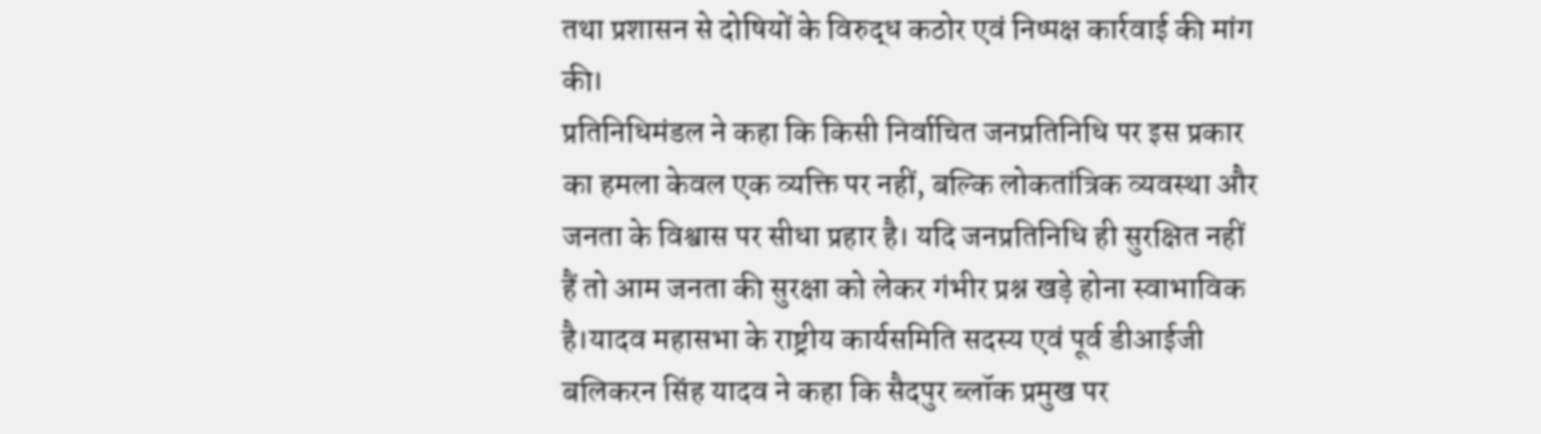तथा प्रशासन से दोषियों के विरुद्ध कठोर एवं निष्पक्ष कार्रवाई की मांग की।
प्रतिनिधिमंडल ने कहा कि किसी निर्वाचित जनप्रतिनिधि पर इस प्रकार का हमला केवल एक व्यक्ति पर नहीं, बल्कि लोकतांत्रिक व्यवस्था और जनता के विश्वास पर सीधा प्रहार है। यदि जनप्रतिनिधि ही सुरक्षित नहीं हैं तो आम जनता की सुरक्षा को लेकर गंभीर प्रश्न खड़े होना स्वाभाविक है।यादव महासभा के राष्ट्रीय कार्यसमिति सदस्य एवं पूर्व डीआईजी बलिकरन सिंह यादव ने कहा कि सैदपुर ब्लॉक प्रमुख पर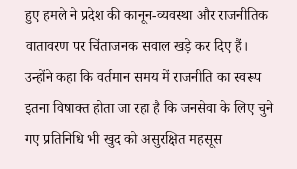हुए हमले ने प्रदेश की कानून-व्यवस्था और राजनीतिक वातावरण पर चिंताजनक सवाल खड़े कर दिए हैं।
उन्होंने कहा कि वर्तमान समय में राजनीति का स्वरूप इतना विषाक्त होता जा रहा है कि जनसेवा के लिए चुने गए प्रतिनिधि भी खुद को असुरक्षित महसूस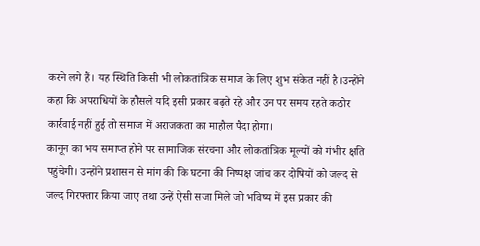करने लगे हैं। यह स्थिति किसी भी लोकतांत्रिक समाज के लिए शुभ संकेत नहीं है।उन्होंने कहा कि अपराधियों के हौसले यदि इसी प्रकार बढ़ते रहे और उन पर समय रहते कठोर कार्रवाई नहीं हुई तो समाज में अराजकता का माहौल पैदा होगा।
कानून का भय समाप्त होने पर सामाजिक संरचना और लोकतांत्रिक मूल्यों को गंभीर क्षति पहुंचेगी। उन्होंने प्रशासन से मांग की कि घटना की निष्पक्ष जांच कर दोषियों को जल्द से जल्द गिरफ्तार किया जाए तथा उन्हें ऐसी सजा मिले जो भविष्य में इस प्रकार की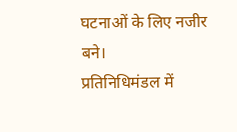घटनाओं के लिए नजीर बने।
प्रतिनिधिमंडल में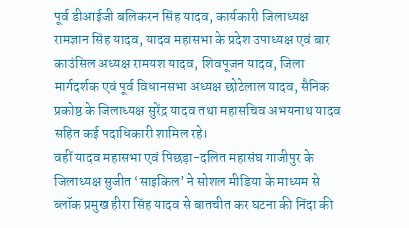पूर्व डीआईजी बलिकरन सिंह यादव, कार्यकारी जिलाध्यक्ष रामज्ञान सिंह यादव, यादव महासभा के प्रदेश उपाध्यक्ष एवं बार काउंसिल अध्यक्ष रामयश यादव, शिवपूजन यादव, जिला मार्गदर्शक एवं पूर्व विधानसभा अध्यक्ष छोटेलाल यादव, सैनिक प्रकोष्ठ के जिलाध्यक्ष सुरेंद्र यादव तथा महासचिव अभयनाथ यादव सहित कई पदाधिकारी शामिल रहे।
वहीं यादव महासभा एवं पिछड़ा-दलित महासंघ गाजीपुर के जिलाध्यक्ष सुजीत ‘साइकिल’ ने सोशल मीडिया के माध्यम से ब्लॉक प्रमुख हीरा सिंह यादव से बातचीत कर घटना की निंदा की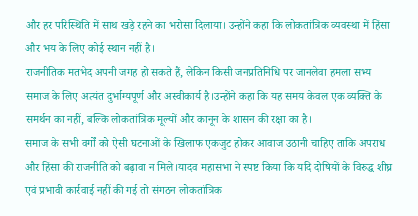और हर परिस्थिति में साथ खड़े रहने का भरोसा दिलाया। उन्होंने कहा कि लोकतांत्रिक व्यवस्था में हिंसा और भय के लिए कोई स्थान नहीं है।
राजनीतिक मतभेद अपनी जगह हो सकते हैं, लेकिन किसी जनप्रतिनिधि पर जानलेवा हमला सभ्य समाज के लिए अत्यंत दुर्भाग्यपूर्ण और अस्वीकार्य है।उन्होंने कहा कि यह समय केवल एक व्यक्ति के समर्थन का नहीं, बल्कि लोकतांत्रिक मूल्यों और कानून के शासन की रक्षा का है।
समाज के सभी वर्गों को ऐसी घटनाओं के खिलाफ एकजुट होकर आवाज उठानी चाहिए ताकि अपराध और हिंसा की राजनीति को बढ़ावा न मिले।यादव महासभा ने स्पष्ट किया कि यदि दोषियों के विरुद्ध शीघ्र एवं प्रभावी कार्रवाई नहीं की गई तो संगठन लोकतांत्रिक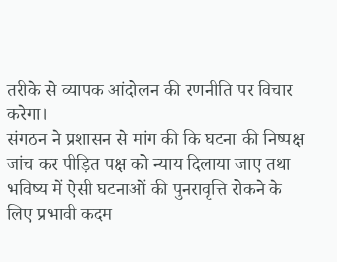तरीके से व्यापक आंदोलन की रणनीति पर विचार करेगा।
संगठन ने प्रशासन से मांग की कि घटना की निष्पक्ष जांच कर पीड़ित पक्ष को न्याय दिलाया जाए तथा भविष्य में ऐसी घटनाओं की पुनरावृत्ति रोकने के लिए प्रभावी कदम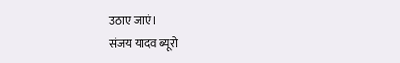उठाए जाएं।
संजय यादव ब्यूरो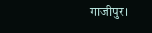गाजीपुर।